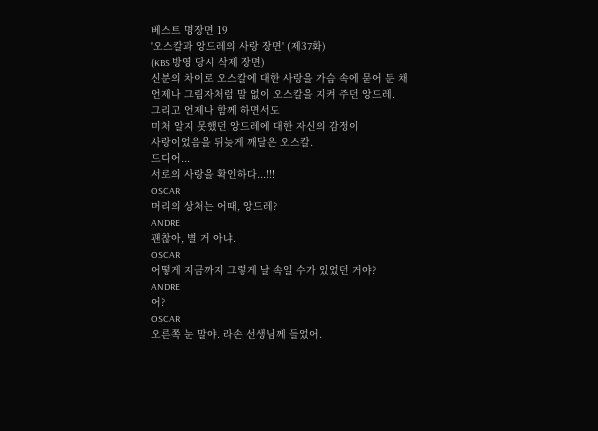베스트 명장면 19
'오스칼과 앙드레의 사랑 장면' (제37화)
(KBS 방영 당시 삭제 장면)
신분의 차이로 오스칼에 대한 사랑을 가슴 속에 묻어 둔 채
언제나 그림자처럼 말 없이 오스칼을 지켜 주던 앙드레.
그리고 언제나 함께 하면서도
미처 알지 못했던 앙드레에 대한 자신의 감정이
사랑이었음을 뒤늦게 깨달은 오스칼.
드디어...
서로의 사랑을 확인하다...!!!
OSCAR
머리의 상처는 어때, 앙드레?
ANDRE
괜찮아, 별 거 아냐.
OSCAR
어떻게 지금까지 그렇게 날 속일 수가 있었던 거야?
ANDRE
어?
OSCAR
오른쪽 눈 말야. 라손 선생님께 들었어.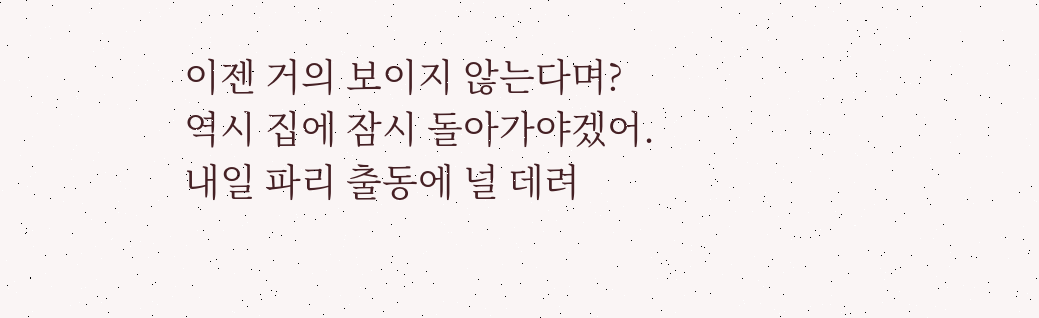이젠 거의 보이지 않는다며?
역시 집에 잠시 돌아가야겠어.
내일 파리 출동에 널 데려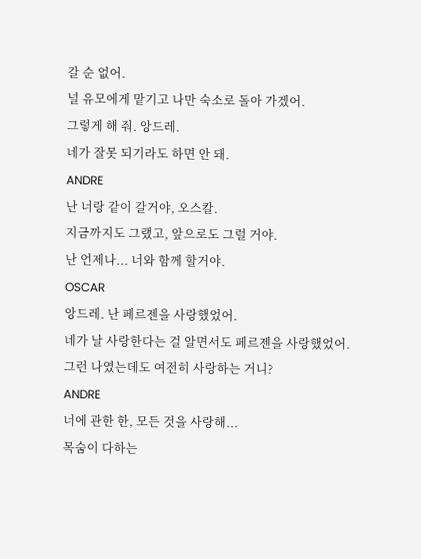갈 순 없어.
널 유모에게 맡기고 나만 숙소로 돌아 가겠어.
그렇게 해 줘. 앙드레.
네가 잘못 되기라도 하면 안 돼.
ANDRE
난 너랑 같이 갈거야, 오스칼.
지금까지도 그랬고, 앞으로도 그럴 거야.
난 언제나... 너와 함께 할거야.
OSCAR
앙드레. 난 페르젠을 사랑했었어.
네가 날 사랑한다는 걸 알면서도 페르젠을 사랑했었어.
그런 나였는데도 여전히 사랑하는 거니?
ANDRE
너에 관한 한, 모든 것을 사랑해...
목숨이 다하는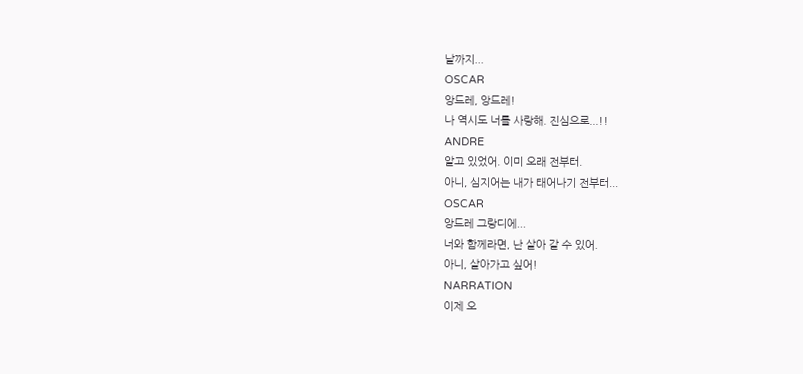날까지...
OSCAR
앙드레, 앙드레!
나 역시도 너를 사랑해. 진심으로...!!
ANDRE
알고 있었어. 이미 오래 전부터.
아니, 심지어는 내가 태어나기 전부터...
OSCAR
앙드레 그랑디에...
너와 함께라면, 난 살아 갈 수 있어.
아니, 살아가고 싶어!
NARRATION
이제 오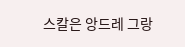스칼은 앙드레 그랑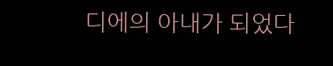디에의 아내가 되었다